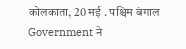कोलकाता, 20 मई . पश्चिम बंगाल Government ने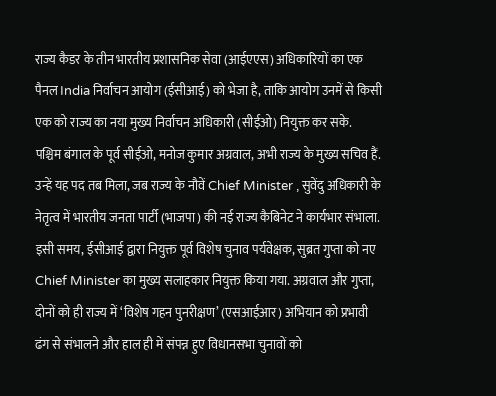राज्य कैडर के तीन भारतीय प्रशासनिक सेवा (आईएएस) अधिकारियों का एक पैनल India निर्वाचन आयोग (ईसीआई) को भेजा है, ताकि आयोग उनमें से किसी एक को राज्य का नया मुख्य निर्वाचन अधिकारी (सीईओ) नियुक्त कर सके.
पश्चिम बंगाल के पूर्व सीईओ, मनोज कुमार अग्रवाल, अभी राज्य के मुख्य सचिव हैं. उन्हें यह पद तब मिला, जब राज्य के नौवें Chief Minister , सुवेंदु अधिकारी के नेतृत्व में भारतीय जनता पार्टी (भाजपा) की नई राज्य कैबिनेट ने कार्यभार संभाला.
इसी समय, ईसीआई द्वारा नियुक्त पूर्व विशेष चुनाव पर्यवेक्षक, सुब्रत गुप्ता को नए Chief Minister का मुख्य सलाहकार नियुक्त किया गया. अग्रवाल और गुप्ता, दोनों को ही राज्य में ‘विशेष गहन पुनरीक्षण’ (एसआईआर) अभियान को प्रभावी ढंग से संभालने और हाल ही में संपन्न हुए विधानसभा चुनावों को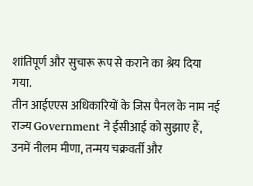शांतिपूर्ण और सुचारू रूप से कराने का श्रेय दिया गया.
तीन आईएएस अधिकारियों के जिस पैनल के नाम नई राज्य Government ने ईसीआई को सुझाए हैं, उनमें नीलम मीणा, तन्मय चक्रवर्ती और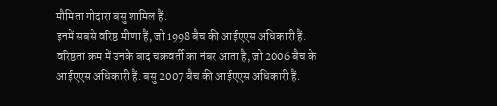मौमिता गोदारा बसु शामिल हैं.
इनमें सबसे वरिष्ठ मीणा हैं, जो 1998 बैच की आईएएस अधिकारी हैं. वरिष्ठता क्रम में उनके बाद चक्रवर्ती का नंबर आता है, जो 2006 बैच के आईएएस अधिकारी हैं. बसु 2007 बैच की आईएएस अधिकारी हैं.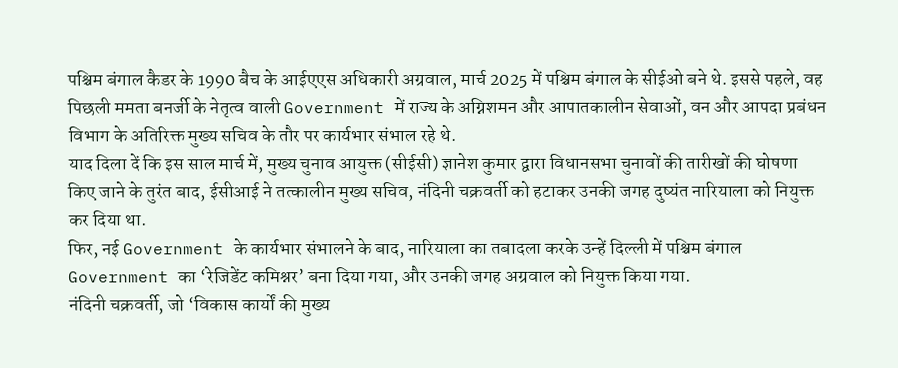पश्चिम बंगाल कैडर के 1990 बैच के आईएएस अधिकारी अग्रवाल, मार्च 2025 में पश्चिम बंगाल के सीईओ बने थे. इससे पहले, वह पिछली ममता बनर्जी के नेतृत्व वाली Government में राज्य के अग्निशमन और आपातकालीन सेवाओं, वन और आपदा प्रबंधन विभाग के अतिरिक्त मुख्य सचिव के तौर पर कार्यभार संभाल रहे थे.
याद दिला दें कि इस साल मार्च में, मुख्य चुनाव आयुक्त (सीईसी) ज्ञानेश कुमार द्वारा विधानसभा चुनावों की तारीखों की घोषणा किए जाने के तुरंत बाद, ईसीआई ने तत्कालीन मुख्य सचिव, नंदिनी चक्रवर्ती को हटाकर उनकी जगह दुष्यंत नारियाला को नियुक्त कर दिया था.
फिर, नई Government के कार्यभार संभालने के बाद, नारियाला का तबादला करके उन्हें दिल्ली में पश्चिम बंगाल Government का ‘रेजिडेंट कमिश्नर’ बना दिया गया, और उनकी जगह अग्रवाल को नियुक्त किया गया.
नंदिनी चक्रवर्ती, जो ‘विकास कार्यों की मुख्य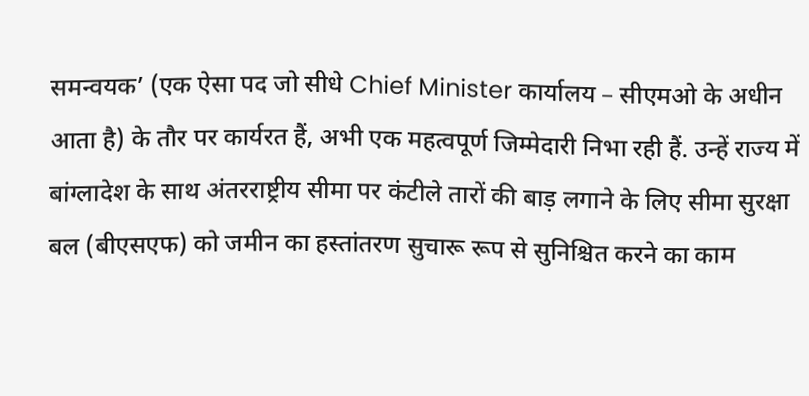समन्वयक’ (एक ऐसा पद जो सीधे Chief Minister कार्यालय – सीएमओ के अधीन आता है) के तौर पर कार्यरत हैं, अभी एक महत्वपूर्ण जिम्मेदारी निभा रही हैं. उन्हें राज्य में बांग्लादेश के साथ अंतरराष्ट्रीय सीमा पर कंटीले तारों की बाड़ लगाने के लिए सीमा सुरक्षा बल (बीएसएफ) को जमीन का हस्तांतरण सुचारू रूप से सुनिश्चित करने का काम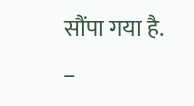सौंपा गया है.
–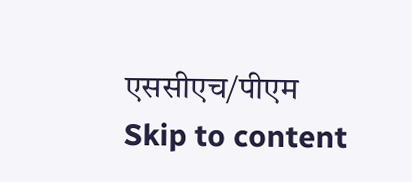एससीएच/पीएम
Skip to content